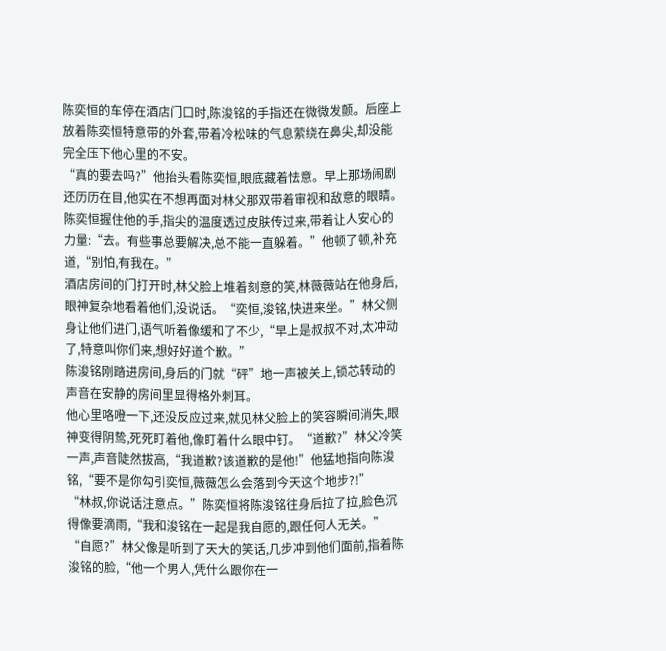陈奕恒的车停在酒店门口时,陈浚铭的手指还在微微发颤。后座上放着陈奕恒特意带的外套,带着冷松味的气息萦绕在鼻尖,却没能完全压下他心里的不安。
“真的要去吗?”他抬头看陈奕恒,眼底藏着怯意。早上那场闹剧还历历在目,他实在不想再面对林父那双带着审视和敌意的眼睛。
陈奕恒握住他的手,指尖的温度透过皮肤传过来,带着让人安心的力量:“去。有些事总要解决,总不能一直躲着。”他顿了顿,补充道,“别怕,有我在。”
酒店房间的门打开时,林父脸上堆着刻意的笑,林薇薇站在他身后,眼神复杂地看着他们,没说话。“奕恒,浚铭,快进来坐。”林父侧身让他们进门,语气听着像缓和了不少,“早上是叔叔不对,太冲动了,特意叫你们来,想好好道个歉。”
陈浚铭刚踏进房间,身后的门就“砰”地一声被关上,锁芯转动的声音在安静的房间里显得格外刺耳。
他心里咯噔一下,还没反应过来,就见林父脸上的笑容瞬间消失,眼神变得阴鸷,死死盯着他,像盯着什么眼中钉。“道歉?”林父冷笑一声,声音陡然拔高,“我道歉?该道歉的是他!”他猛地指向陈浚铭,“要不是你勾引奕恒,薇薇怎么会落到今天这个地步?!”
“林叔,你说话注意点。”陈奕恒将陈浚铭往身后拉了拉,脸色沉得像要滴雨,“我和浚铭在一起是我自愿的,跟任何人无关。”
“自愿?”林父像是听到了天大的笑话,几步冲到他们面前,指着陈浚铭的脸,“他一个男人,凭什么跟你在一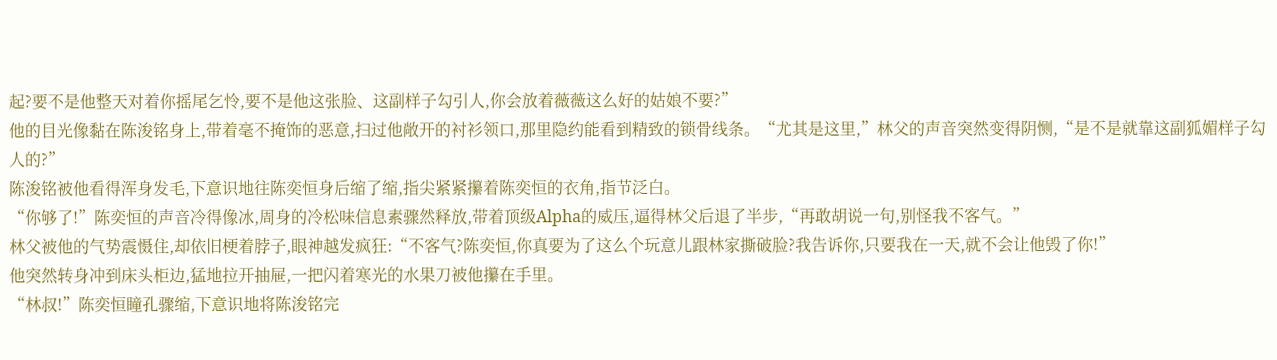起?要不是他整天对着你摇尾乞怜,要不是他这张脸、这副样子勾引人,你会放着薇薇这么好的姑娘不要?”
他的目光像黏在陈浚铭身上,带着毫不掩饰的恶意,扫过他敞开的衬衫领口,那里隐约能看到精致的锁骨线条。“尤其是这里,”林父的声音突然变得阴恻,“是不是就靠这副狐媚样子勾人的?”
陈浚铭被他看得浑身发毛,下意识地往陈奕恒身后缩了缩,指尖紧紧攥着陈奕恒的衣角,指节泛白。
“你够了!”陈奕恒的声音冷得像冰,周身的冷松味信息素骤然释放,带着顶级Alpha的威压,逼得林父后退了半步,“再敢胡说一句,别怪我不客气。”
林父被他的气势震慑住,却依旧梗着脖子,眼神越发疯狂:“不客气?陈奕恒,你真要为了这么个玩意儿跟林家撕破脸?我告诉你,只要我在一天,就不会让他毁了你!”
他突然转身冲到床头柜边,猛地拉开抽屉,一把闪着寒光的水果刀被他攥在手里。
“林叔!”陈奕恒瞳孔骤缩,下意识地将陈浚铭完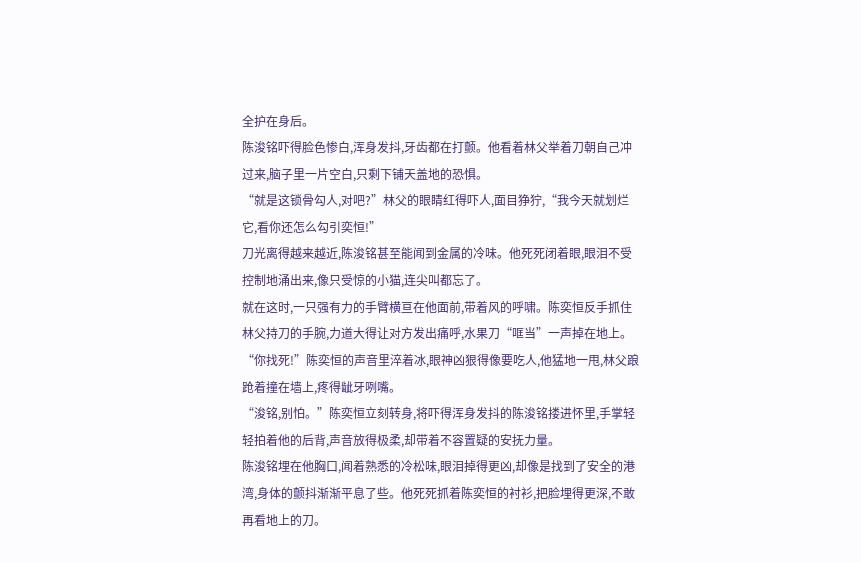全护在身后。
陈浚铭吓得脸色惨白,浑身发抖,牙齿都在打颤。他看着林父举着刀朝自己冲过来,脑子里一片空白,只剩下铺天盖地的恐惧。
“就是这锁骨勾人,对吧?”林父的眼睛红得吓人,面目狰狞,“我今天就划烂它,看你还怎么勾引奕恒!”
刀光离得越来越近,陈浚铭甚至能闻到金属的冷味。他死死闭着眼,眼泪不受控制地涌出来,像只受惊的小猫,连尖叫都忘了。
就在这时,一只强有力的手臂横亘在他面前,带着风的呼啸。陈奕恒反手抓住林父持刀的手腕,力道大得让对方发出痛呼,水果刀“哐当”一声掉在地上。
“你找死!”陈奕恒的声音里淬着冰,眼神凶狠得像要吃人,他猛地一甩,林父踉跄着撞在墙上,疼得龇牙咧嘴。
“浚铭,别怕。”陈奕恒立刻转身,将吓得浑身发抖的陈浚铭搂进怀里,手掌轻轻拍着他的后背,声音放得极柔,却带着不容置疑的安抚力量。
陈浚铭埋在他胸口,闻着熟悉的冷松味,眼泪掉得更凶,却像是找到了安全的港湾,身体的颤抖渐渐平息了些。他死死抓着陈奕恒的衬衫,把脸埋得更深,不敢再看地上的刀。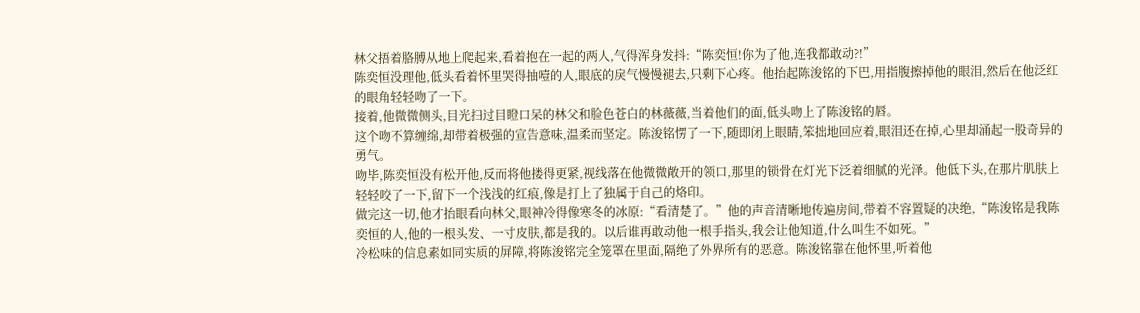林父捂着胳膊从地上爬起来,看着抱在一起的两人,气得浑身发抖:“陈奕恒!你为了他,连我都敢动?!”
陈奕恒没理他,低头看着怀里哭得抽噎的人,眼底的戾气慢慢褪去,只剩下心疼。他抬起陈浚铭的下巴,用指腹擦掉他的眼泪,然后在他泛红的眼角轻轻吻了一下。
接着,他微微侧头,目光扫过目瞪口呆的林父和脸色苍白的林薇薇,当着他们的面,低头吻上了陈浚铭的唇。
这个吻不算缠绵,却带着极强的宣告意味,温柔而坚定。陈浚铭愣了一下,随即闭上眼睛,笨拙地回应着,眼泪还在掉,心里却涌起一股奇异的勇气。
吻毕,陈奕恒没有松开他,反而将他搂得更紧,视线落在他微微敞开的领口,那里的锁骨在灯光下泛着细腻的光泽。他低下头,在那片肌肤上轻轻咬了一下,留下一个浅浅的红痕,像是打上了独属于自己的烙印。
做完这一切,他才抬眼看向林父,眼神冷得像寒冬的冰原:“看清楚了。”他的声音清晰地传遍房间,带着不容置疑的决绝,“陈浚铭是我陈奕恒的人,他的一根头发、一寸皮肤,都是我的。以后谁再敢动他一根手指头,我会让他知道,什么叫生不如死。”
冷松味的信息素如同实质的屏障,将陈浚铭完全笼罩在里面,隔绝了外界所有的恶意。陈浚铭靠在他怀里,听着他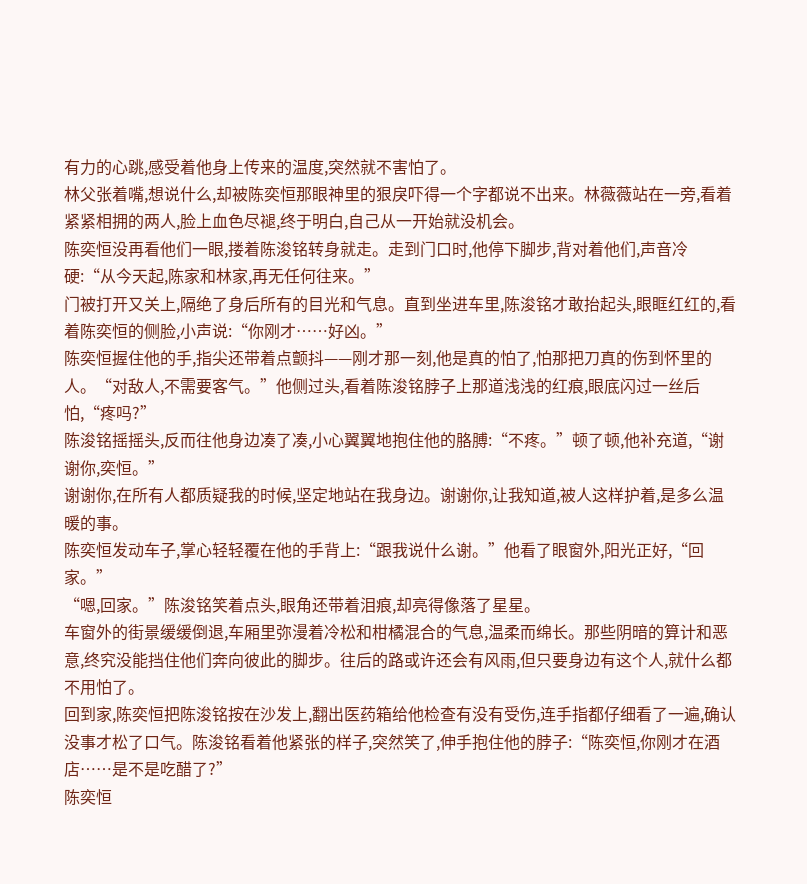有力的心跳,感受着他身上传来的温度,突然就不害怕了。
林父张着嘴,想说什么,却被陈奕恒那眼神里的狠戾吓得一个字都说不出来。林薇薇站在一旁,看着紧紧相拥的两人,脸上血色尽褪,终于明白,自己从一开始就没机会。
陈奕恒没再看他们一眼,搂着陈浚铭转身就走。走到门口时,他停下脚步,背对着他们,声音冷硬:“从今天起,陈家和林家,再无任何往来。”
门被打开又关上,隔绝了身后所有的目光和气息。直到坐进车里,陈浚铭才敢抬起头,眼眶红红的,看着陈奕恒的侧脸,小声说:“你刚才……好凶。”
陈奕恒握住他的手,指尖还带着点颤抖——刚才那一刻,他是真的怕了,怕那把刀真的伤到怀里的人。“对敌人,不需要客气。”他侧过头,看着陈浚铭脖子上那道浅浅的红痕,眼底闪过一丝后怕,“疼吗?”
陈浚铭摇摇头,反而往他身边凑了凑,小心翼翼地抱住他的胳膊:“不疼。”顿了顿,他补充道,“谢谢你,奕恒。”
谢谢你,在所有人都质疑我的时候,坚定地站在我身边。谢谢你,让我知道,被人这样护着,是多么温暖的事。
陈奕恒发动车子,掌心轻轻覆在他的手背上:“跟我说什么谢。”他看了眼窗外,阳光正好,“回家。”
“嗯,回家。”陈浚铭笑着点头,眼角还带着泪痕,却亮得像落了星星。
车窗外的街景缓缓倒退,车厢里弥漫着冷松和柑橘混合的气息,温柔而绵长。那些阴暗的算计和恶意,终究没能挡住他们奔向彼此的脚步。往后的路或许还会有风雨,但只要身边有这个人,就什么都不用怕了。
回到家,陈奕恒把陈浚铭按在沙发上,翻出医药箱给他检查有没有受伤,连手指都仔细看了一遍,确认没事才松了口气。陈浚铭看着他紧张的样子,突然笑了,伸手抱住他的脖子:“陈奕恒,你刚才在酒店……是不是吃醋了?”
陈奕恒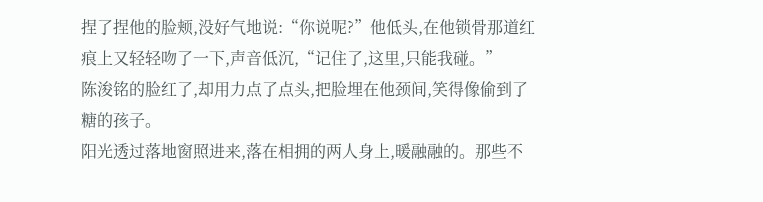捏了捏他的脸颊,没好气地说:“你说呢?”他低头,在他锁骨那道红痕上又轻轻吻了一下,声音低沉,“记住了,这里,只能我碰。”
陈浚铭的脸红了,却用力点了点头,把脸埋在他颈间,笑得像偷到了糖的孩子。
阳光透过落地窗照进来,落在相拥的两人身上,暖融融的。那些不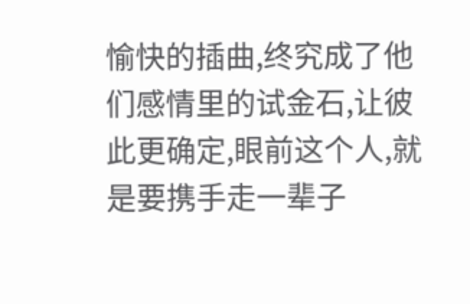愉快的插曲,终究成了他们感情里的试金石,让彼此更确定,眼前这个人,就是要携手走一辈子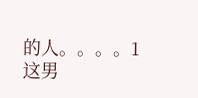的人。。。。1
这男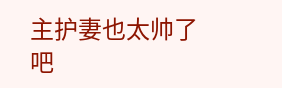主护妻也太帅了吧